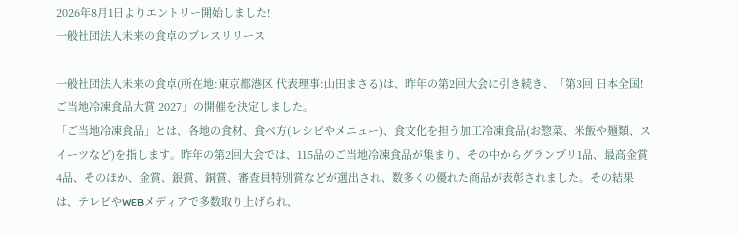2026年8月1日よりエントリー開始しました!
一般社団法人未来の食卓のプレスリリース

一般社団法人未来の食卓(所在地:東京都港区 代表理事:山田まさる)は、昨年の第2回大会に引き続き、「第3回 日本全国!ご当地冷凍食品大賞 2027」の開催を決定しました。
「ご当地冷凍食品」とは、各地の食材、食べ方(レシピやメニュー)、食文化を担う加工冷凍食品(お惣菜、米飯や麺類、スイーツなど)を指します。昨年の第2回大会では、115品のご当地冷凍食品が集まり、その中からグランプリ1品、最高金賞4品、そのほか、金賞、銀賞、銅賞、審査員特別賞などが選出され、数多くの優れた商品が表彰されました。その結果は、テレビやWEBメディアで多数取り上げられ、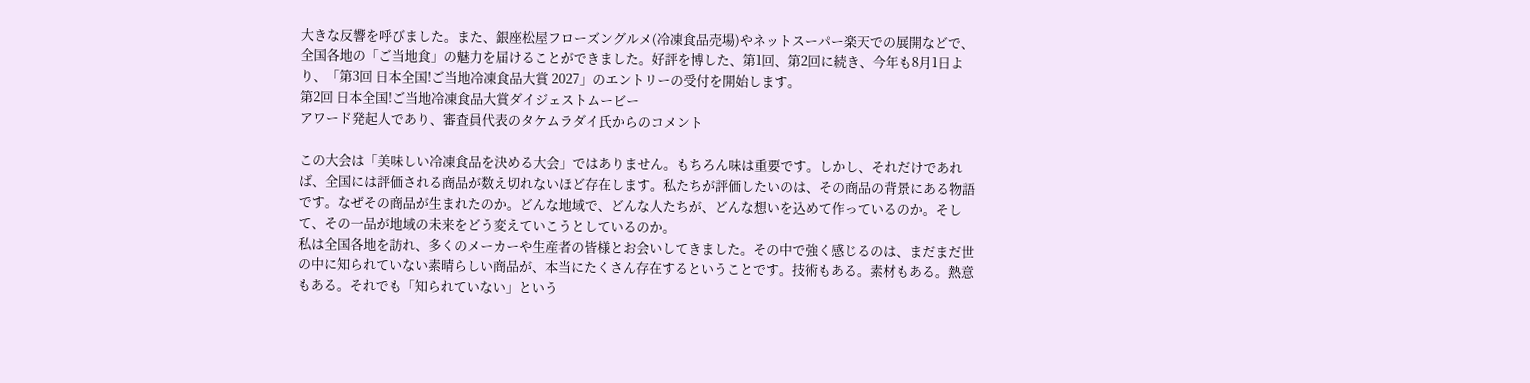大きな反響を呼びました。また、銀座松屋フローズングルメ(冷凍食品売場)やネットスーパー楽天での展開などで、全国各地の「ご当地食」の魅力を届けることができました。好評を博した、第1回、第2回に続き、今年も8月1日より、「第3回 日本全国!ご当地冷凍食品大賞 2027」のエントリーの受付を開始します。
第2回 日本全国!ご当地冷凍食品大賞ダイジェストムービー
アワード発起人であり、審査員代表のタケムラダイ氏からのコメント

この大会は「美味しい冷凍食品を決める大会」ではありません。もちろん味は重要です。しかし、それだけであれば、全国には評価される商品が数え切れないほど存在します。私たちが評価したいのは、その商品の背景にある物語です。なぜその商品が生まれたのか。どんな地域で、どんな人たちが、どんな想いを込めて作っているのか。そして、その一品が地域の未来をどう変えていこうとしているのか。
私は全国各地を訪れ、多くのメーカーや生産者の皆様とお会いしてきました。その中で強く感じるのは、まだまだ世の中に知られていない素晴らしい商品が、本当にたくさん存在するということです。技術もある。素材もある。熱意もある。それでも「知られていない」という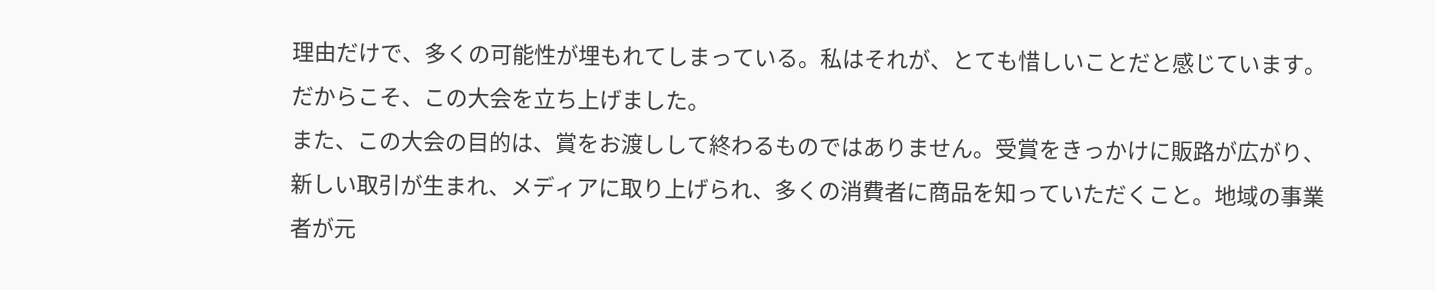理由だけで、多くの可能性が埋もれてしまっている。私はそれが、とても惜しいことだと感じています。だからこそ、この大会を立ち上げました。
また、この大会の目的は、賞をお渡しして終わるものではありません。受賞をきっかけに販路が広がり、新しい取引が生まれ、メディアに取り上げられ、多くの消費者に商品を知っていただくこと。地域の事業者が元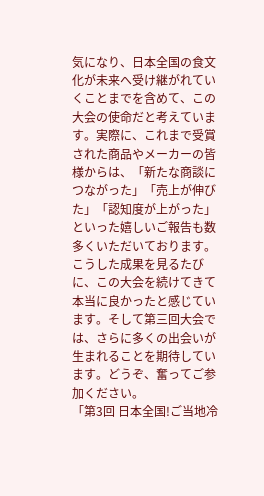気になり、日本全国の食文化が未来へ受け継がれていくことまでを含めて、この大会の使命だと考えています。実際に、これまで受賞された商品やメーカーの皆様からは、「新たな商談につながった」「売上が伸びた」「認知度が上がった」といった嬉しいご報告も数多くいただいております。こうした成果を見るたびに、この大会を続けてきて本当に良かったと感じています。そして第三回大会では、さらに多くの出会いが生まれることを期待しています。どうぞ、奮ってご参加ください。
「第3回 日本全国!ご当地冷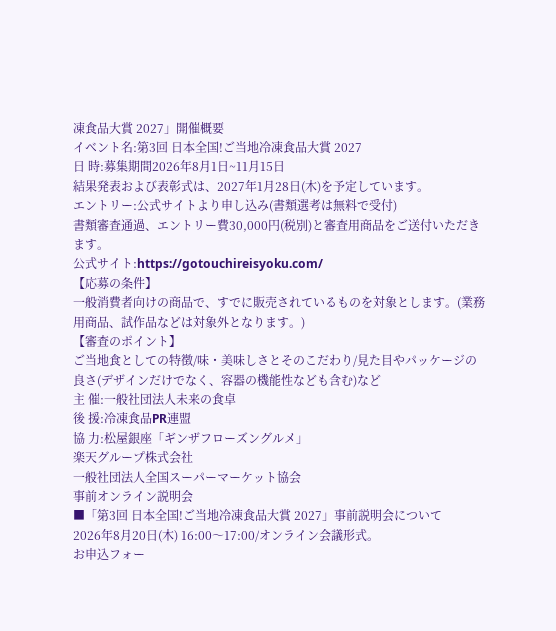凍食品大賞 2027」開催概要
イベント名:第3回 日本全国!ご当地冷凍食品大賞 2027
日 時:募集期間2026年8月1日~11月15日
結果発表および表彰式は、2027年1月28日(木)を予定しています。
エントリー:公式サイトより申し込み(書類選考は無料で受付)
書類審査通過、エントリー費30,000円(税別)と審査用商品をご送付いただきます。
公式サイト:https://gotouchireisyoku.com/
【応募の条件】
一般消費者向けの商品で、すでに販売されているものを対象とします。(業務用商品、試作品などは対象外となります。)
【審査のポイント】
ご当地食としての特徴/味・美味しさとそのこだわり/見た目やパッケージの良さ(デザインだけでなく、容器の機能性なども含む)など
主 催:一般社団法人未来の食卓
後 援:冷凍食品PR連盟
協 力:松屋銀座「ギンザフローズングルメ」
楽天グループ株式会社
一般社団法人全国スーパーマーケット協会
事前オンライン説明会
■「第3回 日本全国!ご当地冷凍食品大賞 2027」事前説明会について
2026年8月20日(木) 16:00〜17:00/オンライン会議形式。
お申込フォー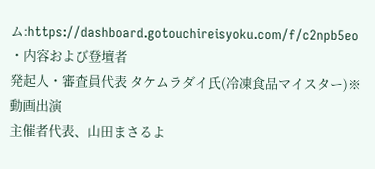ム:https://dashboard.gotouchireisyoku.com/f/c2npb5eo
・内容および登壇者
発起人・審査員代表 タケムラダイ氏(冷凍食品マイスター)※動画出演
主催者代表、山田まさるよ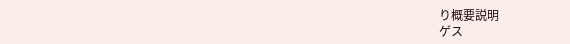り概要説明
ゲス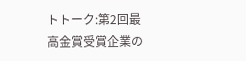トトーク:第2回最高金賞受賞企業の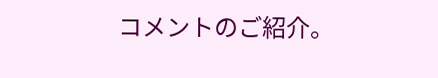コメントのご紹介。